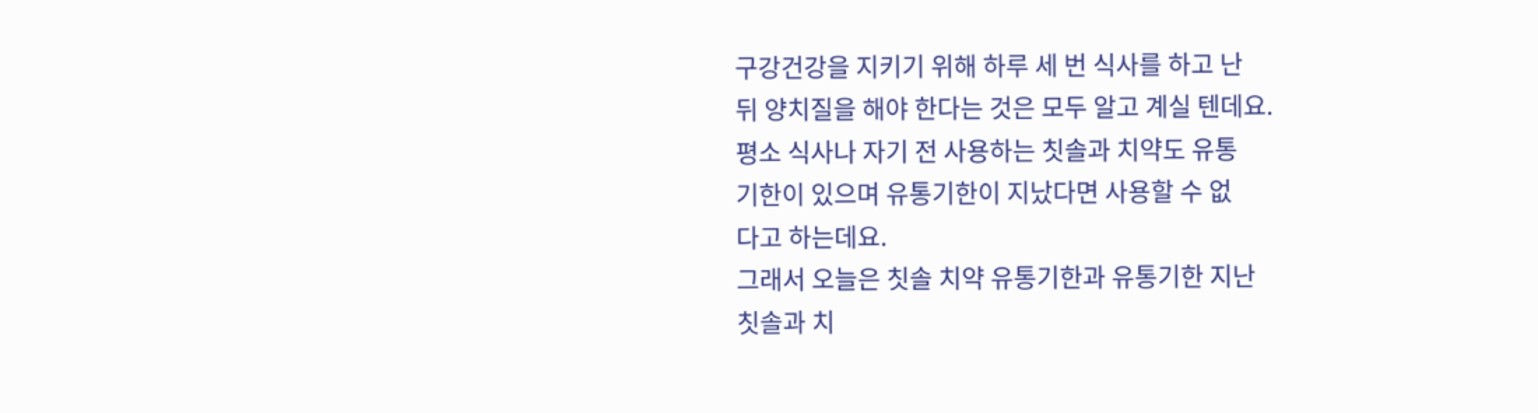구강건강을 지키기 위해 하루 세 번 식사를 하고 난
뒤 양치질을 해야 한다는 것은 모두 알고 계실 텐데요.
평소 식사나 자기 전 사용하는 칫솔과 치약도 유통
기한이 있으며 유통기한이 지났다면 사용할 수 없
다고 하는데요.
그래서 오늘은 칫솔 치약 유통기한과 유통기한 지난
칫솔과 치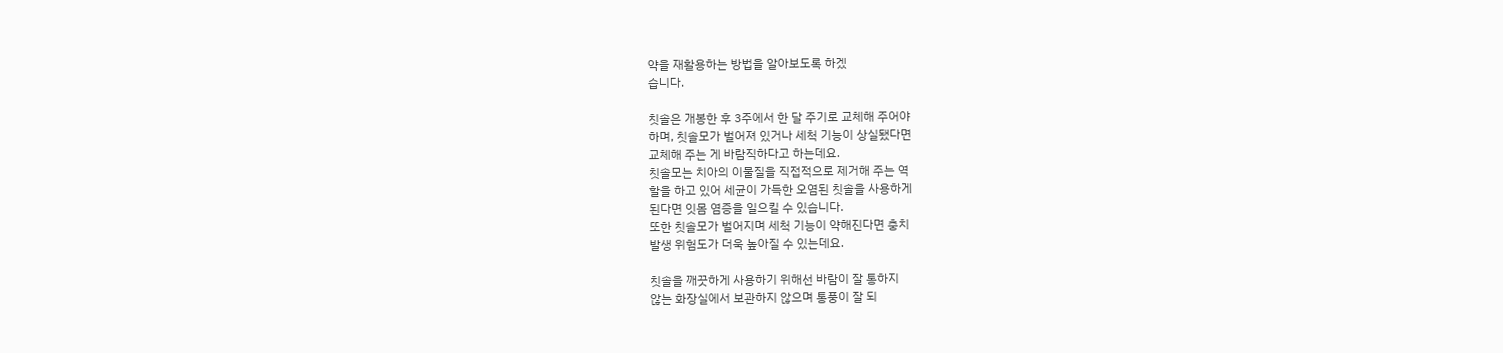약을 재활용하는 방법을 알아보도록 하겠
습니다.

칫솔은 개봉한 후 3주에서 한 달 주기로 교체해 주어야
하며, 칫솔모가 벌어져 있거나 세척 기능이 상실됐다면
교체해 주는 게 바람직하다고 하는데요.
칫솔모는 치아의 이물질을 직접적으로 제거해 주는 역
할을 하고 있어 세균이 가득한 오염된 칫솔을 사용하게
된다면 잇몸 염증을 일으킬 수 있습니다.
또한 칫솔모가 벌어지며 세척 기능이 약해진다면 충치
발생 위험도가 더욱 높아질 수 있는데요.

칫솔을 깨끗하게 사용하기 위해선 바람이 잘 통하지
않는 화장실에서 보관하지 않으며 통풍이 잘 되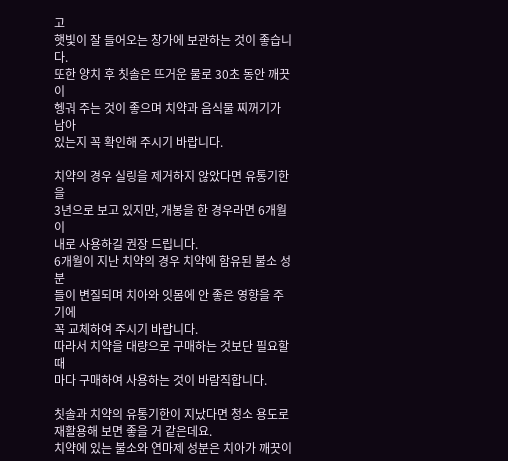고
햇빛이 잘 들어오는 창가에 보관하는 것이 좋습니다.
또한 양치 후 칫솔은 뜨거운 물로 30초 동안 깨끗이
헹궈 주는 것이 좋으며 치약과 음식물 찌꺼기가 남아
있는지 꼭 확인해 주시기 바랍니다.

치약의 경우 실링을 제거하지 않았다면 유통기한을
3년으로 보고 있지만, 개봉을 한 경우라면 6개월 이
내로 사용하길 권장 드립니다.
6개월이 지난 치약의 경우 치약에 함유된 불소 성분
들이 변질되며 치아와 잇몸에 안 좋은 영향을 주기에
꼭 교체하여 주시기 바랍니다.
따라서 치약을 대량으로 구매하는 것보단 필요할 때
마다 구매하여 사용하는 것이 바람직합니다.

칫솔과 치약의 유통기한이 지났다면 청소 용도로
재활용해 보면 좋을 거 같은데요.
치약에 있는 불소와 연마제 성분은 치아가 깨끗이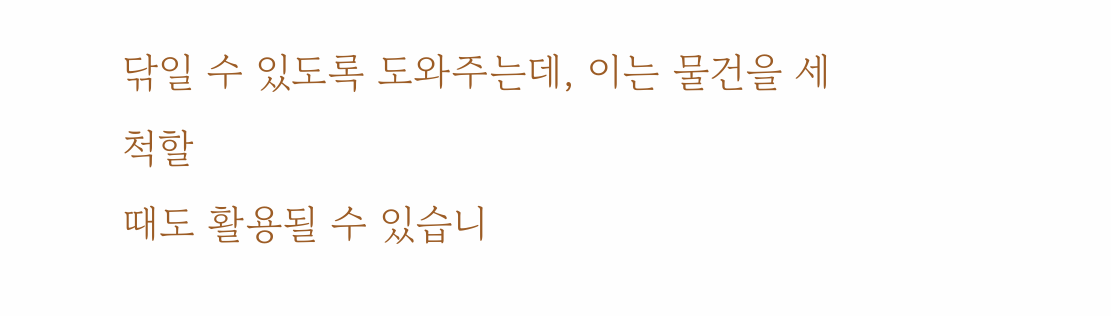닦일 수 있도록 도와주는데, 이는 물건을 세척할
때도 활용될 수 있습니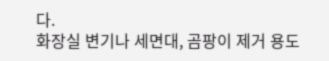다.
화장실 변기나 세면대, 곰팡이 제거 용도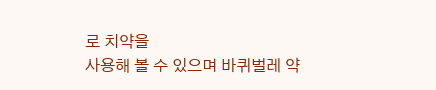로 치약을
사용해 볼 수 있으며 바퀴벌레 약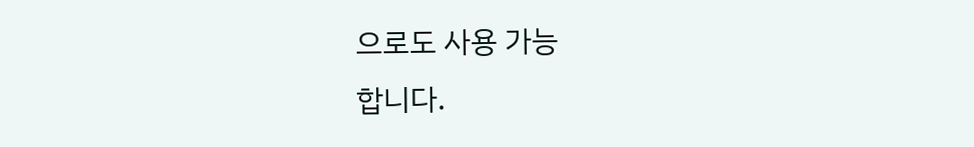으로도 사용 가능
합니다.